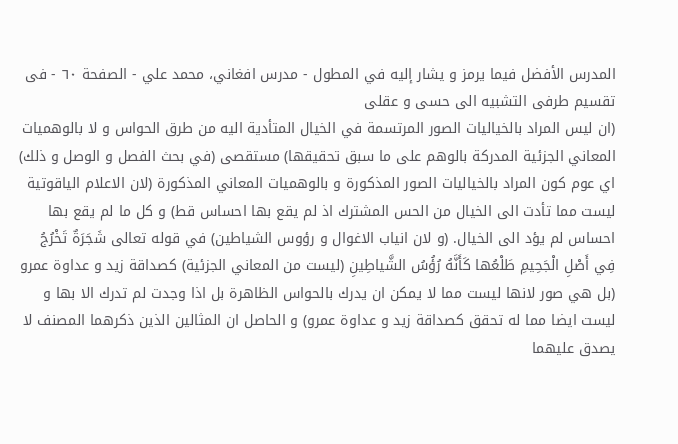المدرس الأفضل فيما يرمز و يشار إليه في المطول - مدرس افغاني، محمد علي - الصفحة ٦٠ - فى تقسيم طرفى التشبيه الى حسى و عقلى
(ان ليس المراد بالخياليات الصور المرتسمة في الخيال المتأدية اليه من طرق الحواس و لا بالوهميات المعاني الجزئية المدركة بالوهم على ما سبق تحقيقها) مستقصى (في بحث الفصل و الوصل و ذلك) اي عوم كون المراد بالخياليات الصور المذكورة و بالوهميات المعاني المذكورة (لان الاعلام الياقوتية ليست مما تأدت الى الخيال من الحس المشترك اذ لم يقع بها احساس قط) و كل ما لم يقع بها احساس لم يؤد الى الخيال. (و لان انياب الاغوال و رؤوس الشياطين) في قوله تعالى شَجَرَةٌ تَخْرُجُ فِي أَصْلِ الْجَحِيمِ طَلْعُها كَأَنَّهُ رُؤُسُ الشَّياطِينِ (ليست من المعاني الجزئية) كصداقة زيد و عداوة عمرو (بل هي صور لانها ليست مما لا يمكن ان يدرك بالحواس الظاهرة بل اذا وجدت لم تدرك الا بها و ليست ايضا مما له تحقق كصداقة زيد و عداوة عمرو) و الحاصل ان المثالين الذين ذكرهما المصنف لا يصدق عليهما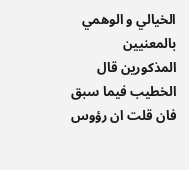الخيالي و الوهمي بالمعنيين المذكورين قال الخطيب فيما سبق فان قلت ان رؤوس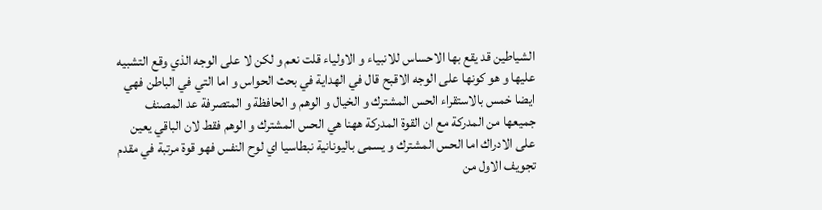الشياطين قد يقع بها الاحساس للانبياء و الاولياء قلت نعم و لكن لا على الوجه الذي وقع التشبيه عليها و هو كونها على الوجه الاقبح قال في الهداية في بحث الحواس و اما التي في الباطن فهي ايضا خمس بالاستقراء الحس المشترك و الخيال و الوهم و الحافظة و المتصرفة عد المصنف جميعها من المدركة مع ان القوة المدركة ههنا هي الحس المشترك و الوهم فقط لان الباقي يعين على الادراك اما الحس المشترك و يسمى باليونانية نبطاسيا اي لوح النفس فهو قوة مرتبة في مقدم تجويف الاول من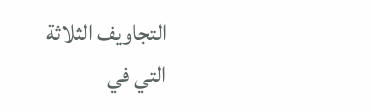التجاويف الثلاثة التي في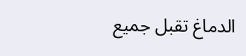الدماغ تقبل جميع